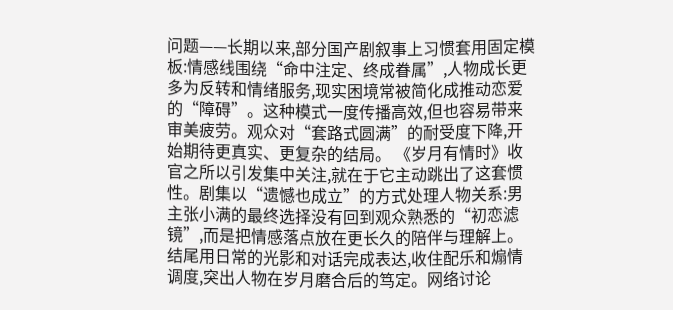问题——长期以来,部分国产剧叙事上习惯套用固定模板:情感线围绕“命中注定、终成眷属”,人物成长更多为反转和情绪服务,现实困境常被简化成推动恋爱的“障碍”。这种模式一度传播高效,但也容易带来审美疲劳。观众对“套路式圆满”的耐受度下降,开始期待更真实、更复杂的结局。 《岁月有情时》收官之所以引发集中关注,就在于它主动跳出了这套惯性。剧集以“遗憾也成立”的方式处理人物关系:男主张小满的最终选择没有回到观众熟悉的“初恋滤镜”,而是把情感落点放在更长久的陪伴与理解上。结尾用日常的光影和对话完成表达,收住配乐和煽情调度,突出人物在岁月磨合后的笃定。网络讨论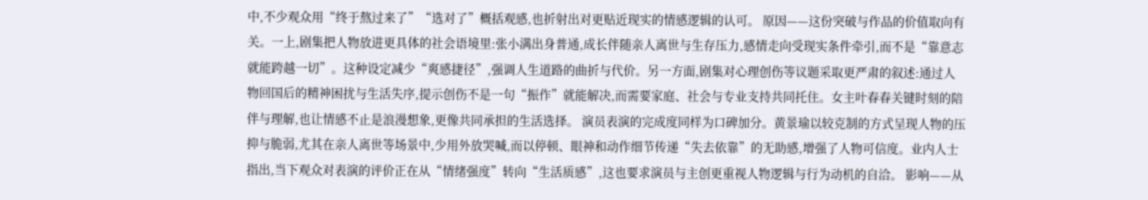中,不少观众用“终于熬过来了”“选对了”概括观感,也折射出对更贴近现实的情感逻辑的认可。 原因——这份突破与作品的价值取向有关。一上,剧集把人物放进更具体的社会语境里:张小满出身普通,成长伴随亲人离世与生存压力,感情走向受现实条件牵引,而不是“靠意志就能跨越一切”。这种设定减少“爽感捷径”,强调人生道路的曲折与代价。另一方面,剧集对心理创伤等议题采取更严肃的叙述:通过人物回国后的精神困扰与生活失序,提示创伤不是一句“振作”就能解决,而需要家庭、社会与专业支持共同托住。女主叶春春关键时刻的陪伴与理解,也让情感不止是浪漫想象,更像共同承担的生活选择。 演员表演的完成度同样为口碑加分。黄景瑜以较克制的方式呈现人物的压抑与脆弱,尤其在亲人离世等场景中,少用外放哭喊,而以停顿、眼神和动作细节传递“失去依靠”的无助感,增强了人物可信度。业内人士指出,当下观众对表演的评价正在从“情绪强度”转向“生活质感”,这也要求演员与主创更重视人物逻辑与行为动机的自洽。 影响——从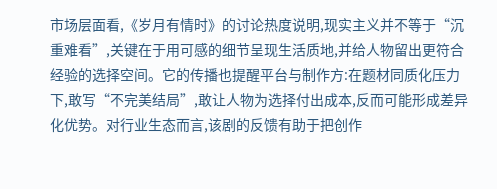市场层面看,《岁月有情时》的讨论热度说明,现实主义并不等于“沉重难看”,关键在于用可感的细节呈现生活质地,并给人物留出更符合经验的选择空间。它的传播也提醒平台与制作方:在题材同质化压力下,敢写“不完美结局”,敢让人物为选择付出成本,反而可能形成差异化优势。对行业生态而言,该剧的反馈有助于把创作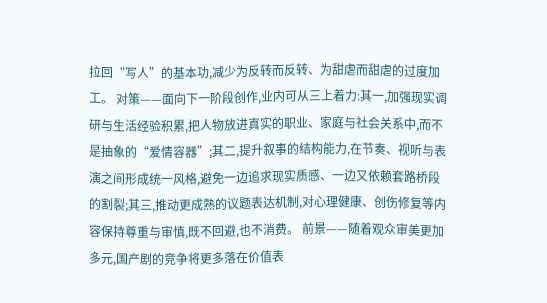拉回“写人”的基本功,减少为反转而反转、为甜虐而甜虐的过度加工。 对策——面向下一阶段创作,业内可从三上着力:其一,加强现实调研与生活经验积累,把人物放进真实的职业、家庭与社会关系中,而不是抽象的“爱情容器”;其二,提升叙事的结构能力,在节奏、视听与表演之间形成统一风格,避免一边追求现实质感、一边又依赖套路桥段的割裂;其三,推动更成熟的议题表达机制,对心理健康、创伤修复等内容保持尊重与审慎,既不回避,也不消费。 前景——随着观众审美更加多元,国产剧的竞争将更多落在价值表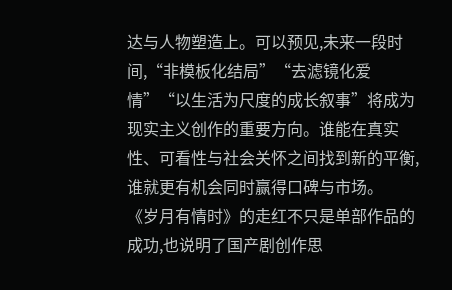达与人物塑造上。可以预见,未来一段时间,“非模板化结局”“去滤镜化爱情”“以生活为尺度的成长叙事”将成为现实主义创作的重要方向。谁能在真实性、可看性与社会关怀之间找到新的平衡,谁就更有机会同时赢得口碑与市场。
《岁月有情时》的走红不只是单部作品的成功,也说明了国产剧创作思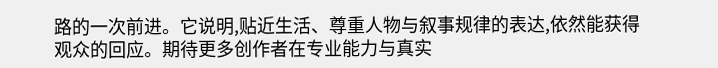路的一次前进。它说明,贴近生活、尊重人物与叙事规律的表达,依然能获得观众的回应。期待更多创作者在专业能力与真实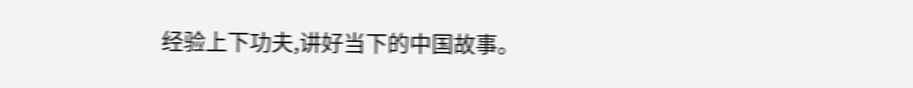经验上下功夫,讲好当下的中国故事。